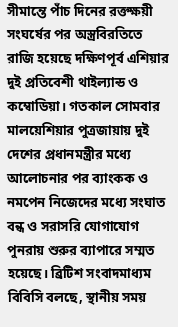সীমান্তে পাঁচ দিনের রক্তক্ষয়ী সংঘর্ষের পর অস্ত্রবিরতিতে রাজি হয়েছে দক্ষিণপূর্ব এশিয়ার দুই প্রতিবেশী থাইল্যান্ড ও কম্বোডিয়া। গতকাল সোমবার মালয়েশিয়ার পুত্রজায়ায় দুই দেশের প্রধানমন্ত্রীর মধ্যে আলোচনার পর ব্যাংকক ও নমপেন নিজেদের মধ্যে সংঘাত বন্ধ ও সরাসরি যোগাযোগ পুনরায় শুরুর ব্যাপারে সম্মত হয়েছে। ব্রিটিশ সংবাদমাধ্যম বিবিসি বলছে, স্থানীয় সময়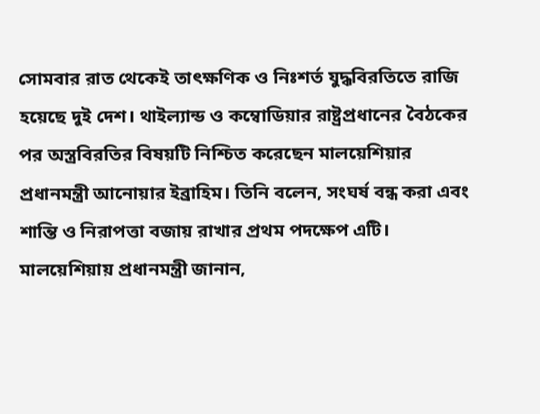সোমবার রাত থেকেই তাৎক্ষণিক ও নিঃশর্ত যুদ্ধবিরতিতে রাজি হয়েছে দুই দেশ। থাইল্যান্ড ও কম্বোডিয়ার রাষ্ট্রপ্রধানের বৈঠকের পর অস্ত্রবিরতির বিষয়টি নিশ্চিত করেছেন মালয়েশিয়ার প্রধানমন্ত্রী আনোয়ার ইব্রাহিম। তিনি বলেন, সংঘর্ষ বন্ধ করা এবং শান্তি ও নিরাপত্তা বজায় রাখার প্রথম পদক্ষেপ এটি।
মালয়েশিয়ায় প্রধানমন্ত্রী জানান,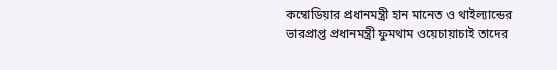কম্বোডিয়ার প্রধানমন্ত্রী হান মানেত ও থাইল্যান্ডের ভারপ্রাপ্ত প্রধানমন্ত্রী ফুমথাম ওয়েচায়াচাই তাদের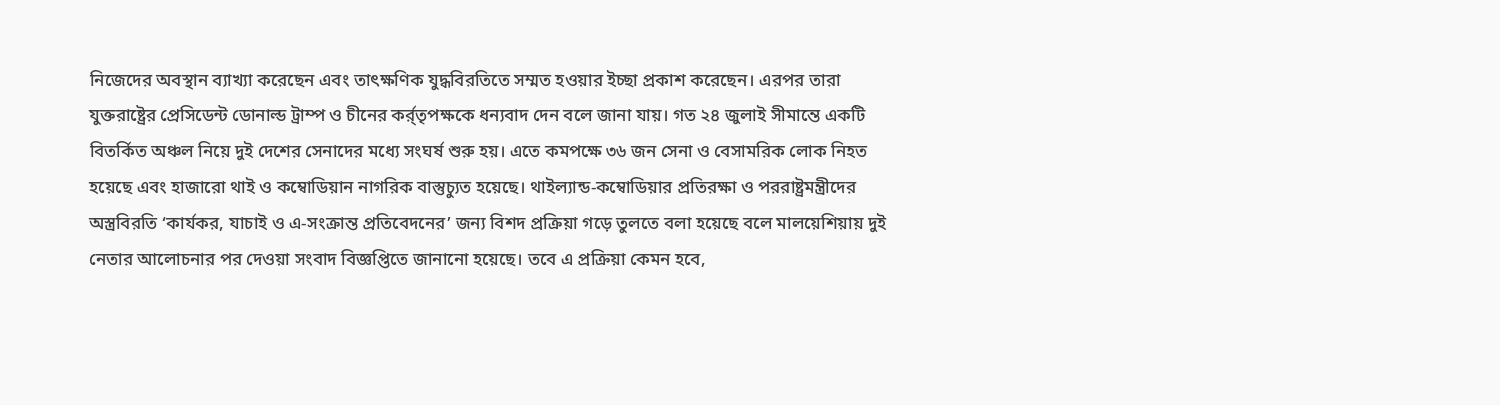নিজেদের অবস্থান ব্যাখ্যা করেছেন এবং তাৎক্ষণিক যুদ্ধবিরতিতে সম্মত হওয়ার ইচ্ছা প্রকাশ করেছেন। এরপর তারা যুক্তরাষ্ট্রের প্রেসিডেন্ট ডোনাল্ড ট্রাম্প ও চীনের কর্র্তৃপক্ষকে ধন্যবাদ দেন বলে জানা যায়। গত ২৪ জুলাই সীমান্তে একটি বিতর্কিত অঞ্চল নিয়ে দুই দেশের সেনাদের মধ্যে সংঘর্ষ শুরু হয়। এতে কমপক্ষে ৩৬ জন সেনা ও বেসামরিক লোক নিহত হয়েছে এবং হাজারো থাই ও কম্বোডিয়ান নাগরিক বাস্তুচ্যুত হয়েছে। থাইল্যান্ড-কম্বোডিয়ার প্রতিরক্ষা ও পররাষ্ট্রমন্ত্রীদের অস্ত্রবিরতি ‘কার্যকর, যাচাই ও এ-সংক্রান্ত প্রতিবেদনের’ জন্য বিশদ প্রক্রিয়া গড়ে তুলতে বলা হয়েছে বলে মালয়েশিয়ায় দুই নেতার আলোচনার পর দেওয়া সংবাদ বিজ্ঞপ্তিতে জানানো হয়েছে। তবে এ প্রক্রিয়া কেমন হবে,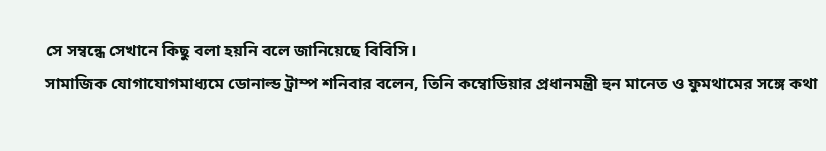সে সম্বন্ধে সেখানে কিছু বলা হয়নি বলে জানিয়েছে বিবিসি।
সামাজিক যোগাযোগমাধ্যমে ডোনাল্ড ট্রাম্প শনিবার বলেন, তিনি কম্বোডিয়ার প্রধানমন্ত্রী হুন মানেত ও ফুমথামের সঙ্গে কথা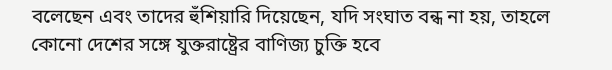বলেছেন এবং তাদের হুঁশিয়ারি দিয়েছেন, যদি সংঘাত বন্ধ না হয়, তাহলে কোনো দেশের সঙ্গে যুক্তরাষ্ট্রের বাণিজ্য চুক্তি হবে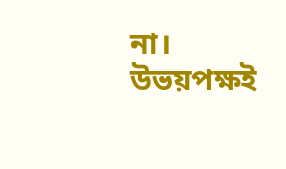না। উভয়পক্ষই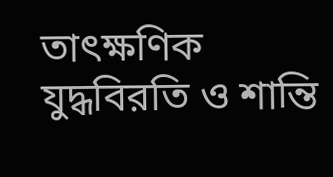তাৎক্ষণিক যুদ্ধবিরতি ও শান্তি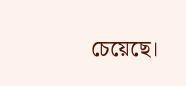চেয়েছে।